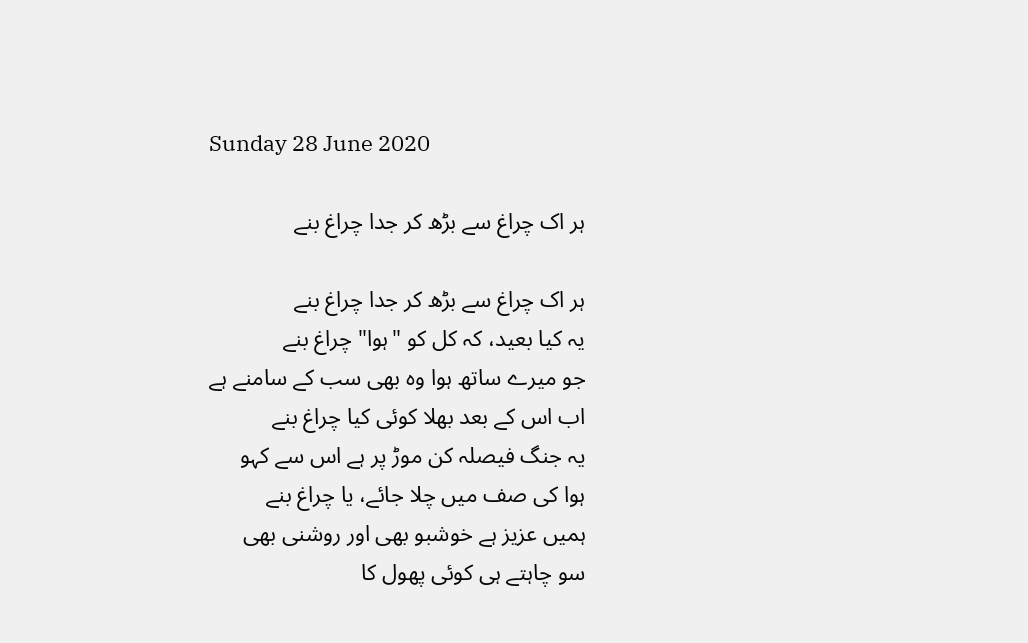Sunday 28 June 2020

ہر اک چراغ سے بڑھ کر جدا چراغ بنے

ہر اک چراغ سے بڑھ کر جدا چراغ بنے
یہ کیا بعید، کہ کل کو "ہوا" چراغ بنے
جو میرے ساتھ ہوا وہ بھی سب کے سامنے ہے
اب اس کے بعد بھلا کوئی کیا چراغ بنے
یہ جنگ فیصلہ کن موڑ پر ہے اس سے کہو
ہوا کی صف میں چلا جائے، یا چراغ بنے
ہمیں عزیز ہے خوشبو بھی اور روشنی بھی
سو چاہتے ہی کوئی پھول کا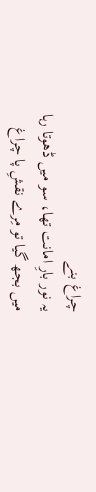چراغ بنے
یہ نور بارِ امانت تھا، سو میں ڈھوتا رہا
میں بجھ گیا تو مِرے نقشِ پا چراغ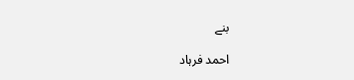بنے

احمد فرہاد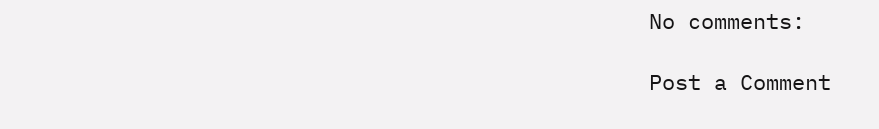No comments:

Post a Comment